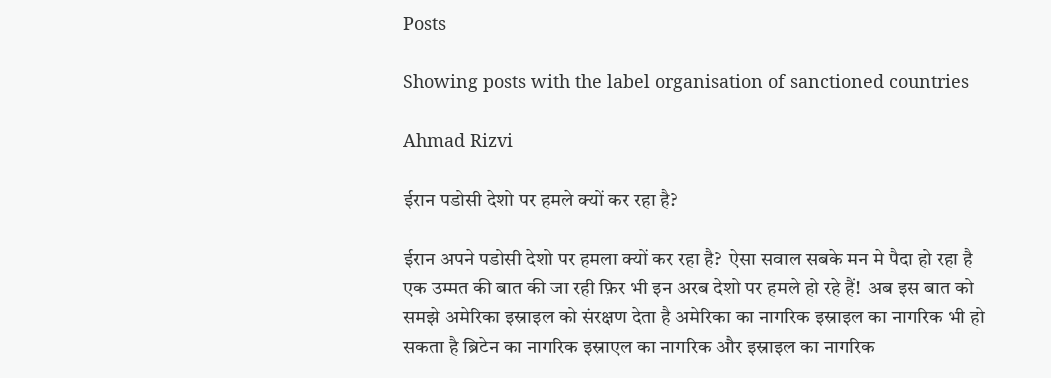Posts

Showing posts with the label organisation of sanctioned countries

Ahmad Rizvi

ईरान पडोसी देशो पर हमले क्यों कर रहा है?

ईरान अपने पडोसी देशो पर हमला क्यों कर रहा है?  ऐसा सवाल सबके मन मे पैदा हो रहा है एक उम्मत की बात की जा रही फ़िर भी इन अरब देशो पर हमले हो रहे हैं!  अब इस बात को समझे अमेरिका इस्राइल को संरक्षण देता है अमेरिका का नागरिक इस्राइल का नागरिक भी हो सकता है ब्रिटेन का नागरिक इस्राएल का नागरिक और इस्राइल का नागरिक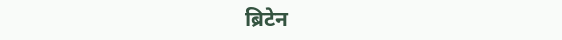ब्रिटेन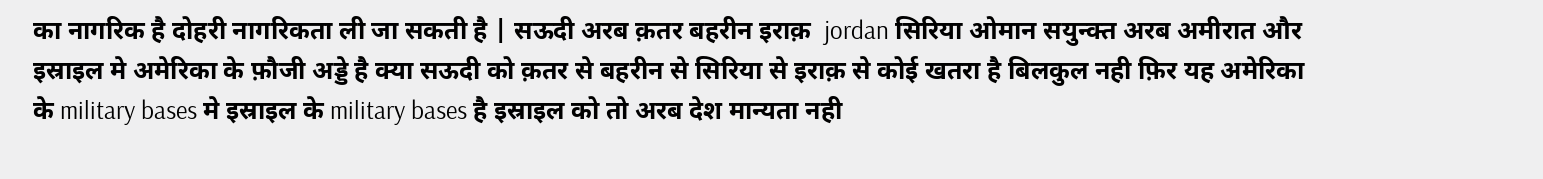का नागरिक है दोहरी नागरिकता ली जा सकती है | सऊदी अरब क़तर बहरीन इराक़  jordan सिरिया ओमान सयुन्क्त अरब अमीरात और इस्राइल मे अमेरिका के फ़ौजी अड्डे है क्या सऊदी को क़तर से बहरीन से सिरिया से इराक़ से कोई खतरा है बिलकुल नही फ़िर यह अमेरिका के military bases मे इस्राइल के military bases है इस्राइल को तो अरब देश मान्यता नही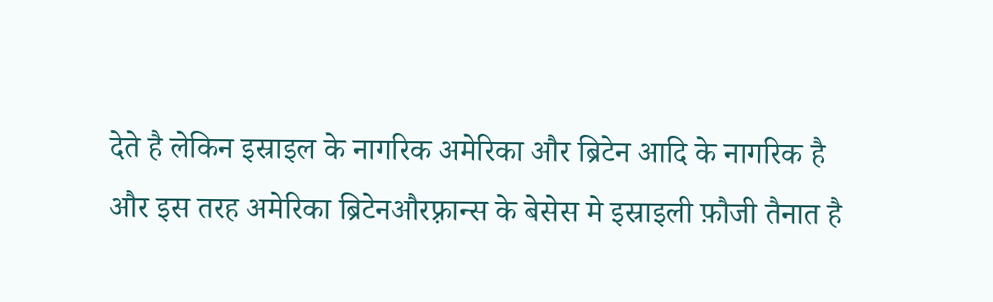देते है लेकिन इस्राइल के नागरिक अमेरिका और ब्रिटेन आदि के नागरिक है और इस तरह अमेरिका ब्रिटेनऔरफ़्रान्स के बेसेस मे इस्राइली फ़ौजी तैनात है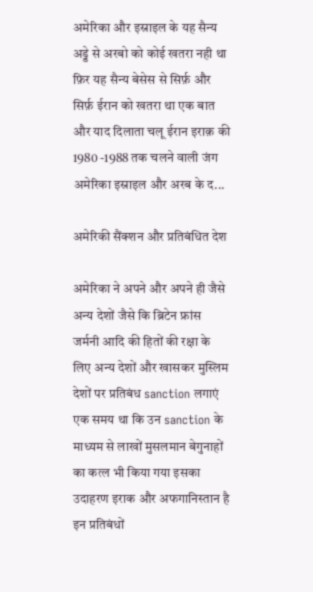अमेरिका और इस्राइल के यह सैन्य अड्डे से अरबो को कोई खतरा नही था फ़िर यह सैन्य बेसेस से सिर्फ़ और सिर्फ़ ईरान को खतरा था एक बात और याद दिलाता चलू ईरान इराक़ की 1980 -1988 तक चलने वाली जंग अमेरिका इस्राइल और अरब के द...

अमेरिकी सैंक्शन और प्रतिबंधित देश

अमेरिका ने अपने और अपने ही जैसे अन्य देशों जैसे कि ब्रिटेन फ्रांस जर्मनी आदि की हितों की रक्षा के लिए अन्य देशों और खासकर मुस्लिम देशों पर प्रतिबंध sanction लगाएं एक समय था कि उन sanction के माध्यम से लाखों मुसलमान बेगुनाहों का कत्ल भी किया गया इसका उदाहरण इराक और अफगानिस्तान है इन प्रतिबंधों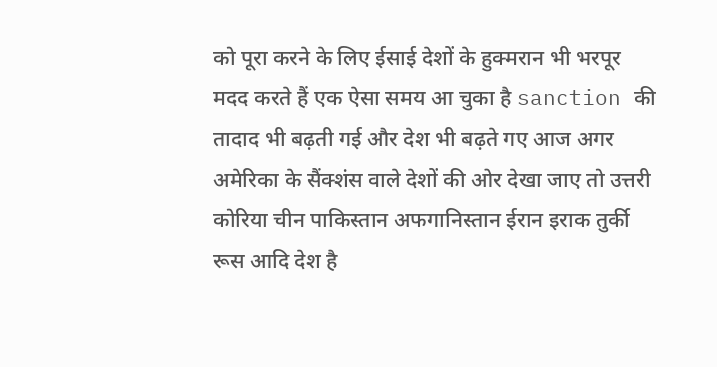को पूरा करने के लिए ईसाई देशों के हुक्मरान भी भरपूर मदद करते हैं एक ऐसा समय आ चुका है sanction की तादाद भी बढ़ती गई और देश भी बढ़ते गए आज अगर अमेरिका के सैंक्शंस वाले देशों की ओर देखा जाए तो उत्तरी कोरिया चीन पाकिस्तान अफगानिस्तान ईरान इराक तुर्की रूस आदि देश है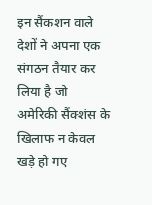इन सैंकशन वाले देशों ने अपना एक संगठन तैयार कर लिया है जो अमेरिकी सैंक्शंस के खिलाफ न केवल खड़े हो गए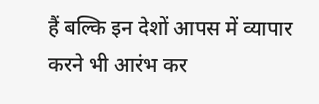हैं बल्कि इन देशों आपस में व्यापार करने भी आरंभ कर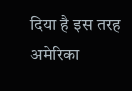दिया है इस तरह अमेरिका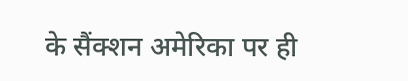के सैंक्शन अमेरिका पर ही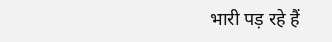भारी पड़ रहे हैं